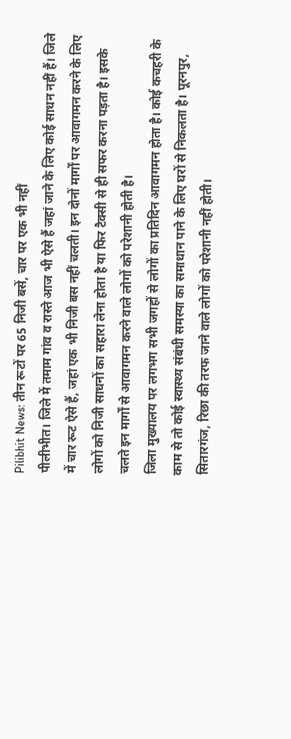Pilibhit News: तीन रूटों पर 65 निजी बसें, चार पर एक भी नहीं
पीलीभीत। जिले में तमाम गांव व रास्ते आज भी ऐसे हैं जहां जाने के लिए कोई साधन नहीं हैं। जिले में चार रूट ऐसे हैं, जहां एक भी निजी बस नहीं चलती। इन दोनों मार्गों पर आवागमन करने के लिए लोगों को निजी साधनों का सहारा लेना होता है या फिर टैक्सी से ही सफर करना पड़ता है। इसके चलते इन मार्गों से आवागमन करने वाले लोगों को परेशानी होती है।
जिला मुख्यालय पर लगभग सभी जगहों से लोगों का प्रतिदिन आवागमन होता है। कोई कचहरी के काम से तो कोई स्वास्थ्य संबंधी समस्या का समाधान पाने के लिए घरों से निकलता है। पूरनपुर, सितारगंज, रिछा की तरफ जाने वाले लोगों को परेशानी नहीं होती।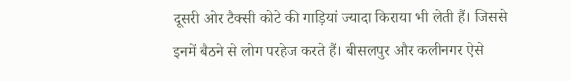दूसरी ओर टैक्सी कोटे की गाड़ियां ज्यादा किराया भी लेती हैं। जिससे इनमें बैठने से लोग परहेज करते हैं। बीसलपुर और कलीनगर ऐसे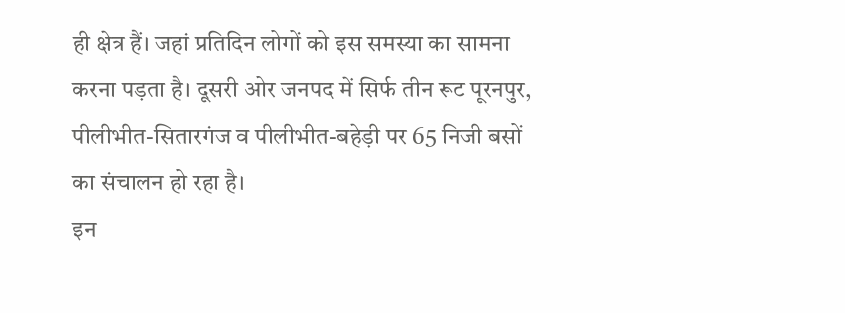ही क्षेत्र हैं। जहां प्रतिदिन लोगों को इस समस्या का सामना करना पड़ता है। दूसरी ओर जनपद में सिर्फ तीन रूट पूरनपुर, पीलीभीत-सितारगंज व पीलीभीत-बहेड़ी पर 65 निजी बसों का संचालन हो रहा है।
इन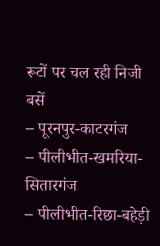रूटों पर चल रही निजी बसें
– पूरनपुर-काटरगंज
– पीलीभीत-खमरिया-सितारगंज
– पीलीभीत-रिछा-बहेड़ी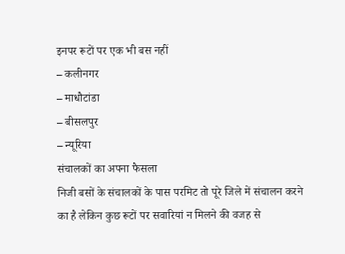इनपर रूटों पर एक भी बस नहीं
– कलीनगर
– माधौटांडा
– बीसलपुर
– न्यूरिया
संचालकों का अपना फैसला
निजी बसों के संचालकों के पास परमिट तो पूरे जिले में संचालन करने का है लेकिन कुछ रूटों पर सवारियां न मिलने की वजह से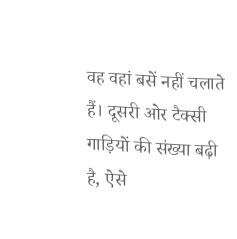वह वहां बसें नहीं चलाते हैं। दूसरी ओर टैक्सी गाड़ियों की संख्या बढ़ी है, ऐसे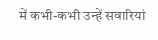में कभी-कभी उन्हें सवारियां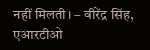नहीं मिलती। – वीरेंद्र सिंह, एआरटीओ